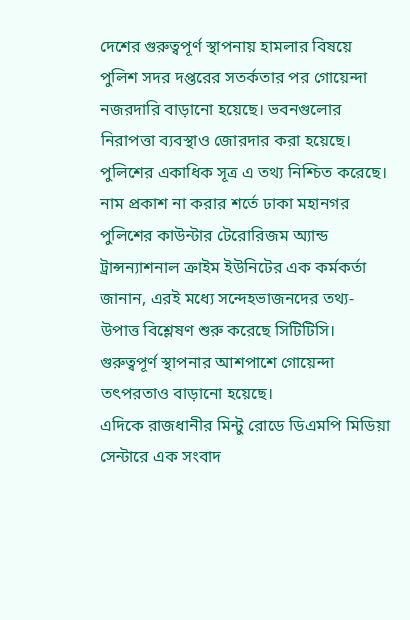দেশের গুরুত্বপূর্ণ স্থাপনায় হামলার বিষয়ে পুলিশ সদর দপ্তরের সতর্কতার পর গোয়েন্দা নজরদারি বাড়ানো হয়েছে। ভবনগুলোর নিরাপত্তা ব্যবস্থাও জোরদার করা হয়েছে। পুলিশের একাধিক সূত্র এ তথ্য নিশ্চিত করেছে। নাম প্রকাশ না করার শর্তে ঢাকা মহানগর পুলিশের কাউন্টার টেরোরিজম অ্যান্ড ট্রান্সন্যাশনাল ক্রাইম ইউনিটের এক কর্মকর্তা জানান, এরই মধ্যে সন্দেহভাজনদের তথ্য-উপাত্ত বিশ্লেষণ শুরু করেছে সিটিটিসি। গুরুত্বপূর্ণ স্থাপনার আশপাশে গোয়েন্দা তৎপরতাও বাড়ানো হয়েছে।
এদিকে রাজধানীর মিন্টু রোডে ডিএমপি মিডিয়া সেন্টারে এক সংবাদ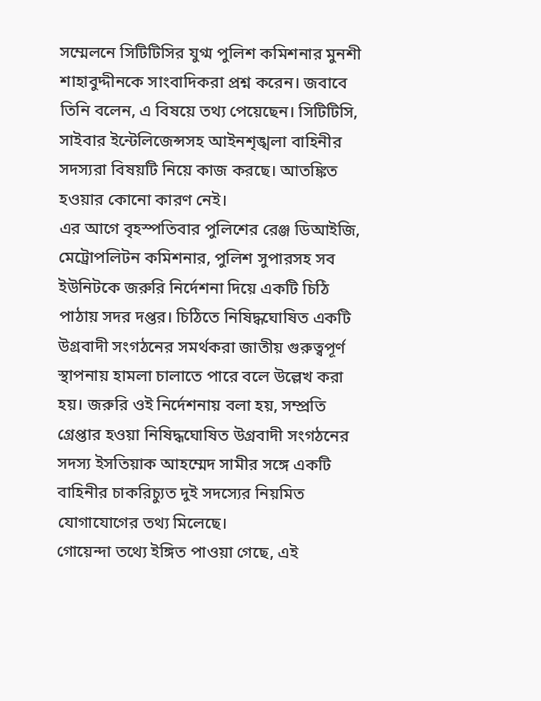সম্মেলনে সিটিটিসির যুগ্ম পুলিশ কমিশনার মুনশী শাহাবুদ্দীনকে সাংবাদিকরা প্রশ্ন করেন। জবাবে তিনি বলেন, এ বিষয়ে তথ্য পেয়েছেন। সিটিটিসি, সাইবার ইন্টেলিজেন্সসহ আইনশৃঙ্খলা বাহিনীর সদস্যরা বিষয়টি নিয়ে কাজ করছে। আতঙ্কিত হওয়ার কোনো কারণ নেই।
এর আগে বৃহস্পতিবার পুলিশের রেঞ্জ ডিআইজি, মেট্রোপলিটন কমিশনার, পুলিশ সুপারসহ সব ইউনিটকে জরুরি নির্দেশনা দিয়ে একটি চিঠি পাঠায় সদর দপ্তর। চিঠিতে নিষিদ্ধঘোষিত একটি উগ্রবাদী সংগঠনের সমর্থকরা জাতীয় গুরুত্বপূর্ণ স্থাপনায় হামলা চালাতে পারে বলে উল্লেখ করা হয়। জরুরি ওই নির্দেশনায় বলা হয়, সম্প্রতি গ্রেপ্তার হওয়া নিষিদ্ধঘোষিত উগ্রবাদী সংগঠনের সদস্য ইসতিয়াক আহম্মেদ সামীর সঙ্গে একটি বাহিনীর চাকরিচ্যুত দুই সদস্যের নিয়মিত যোগাযোগের তথ্য মিলেছে।
গোয়েন্দা তথ্যে ইঙ্গিত পাওয়া গেছে, এই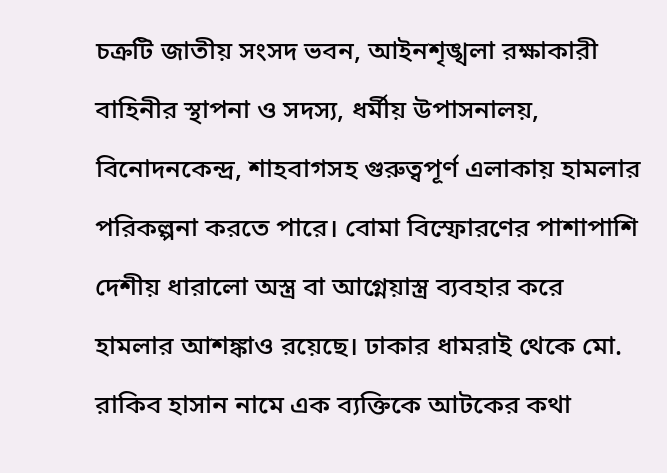চক্রটি জাতীয় সংসদ ভবন, আইনশৃঙ্খলা রক্ষাকারী বাহিনীর স্থাপনা ও সদস্য, ধর্মীয় উপাসনালয়, বিনোদনকেন্দ্র, শাহবাগসহ গুরুত্বপূর্ণ এলাকায় হামলার পরিকল্পনা করতে পারে। বোমা বিস্ফোরণের পাশাপাশি দেশীয় ধারালো অস্ত্র বা আগ্নেয়াস্ত্র ব্যবহার করে হামলার আশঙ্কাও রয়েছে। ঢাকার ধামরাই থেকে মো. রাকিব হাসান নামে এক ব্যক্তিকে আটকের কথা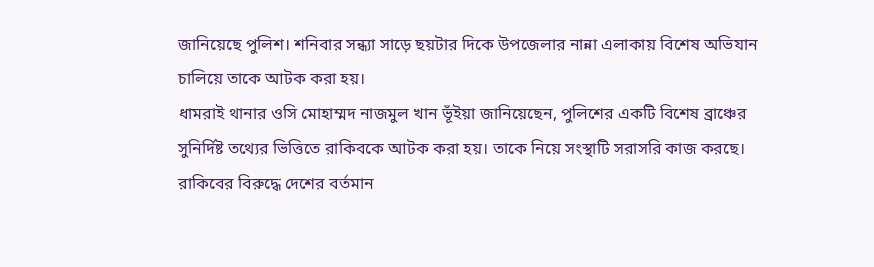জানিয়েছে পুলিশ। শনিবার সন্ধ্যা সাড়ে ছয়টার দিকে উপজেলার নান্না এলাকায় বিশেষ অভিযান চালিয়ে তাকে আটক করা হয়।
ধামরাই থানার ওসি মোহাম্মদ নাজমুল খান ভূঁইয়া জানিয়েছেন, পুলিশের একটি বিশেষ ব্রাঞ্চের সুনির্দিষ্ট তথ্যের ভিত্তিতে রাকিবকে আটক করা হয়। তাকে নিয়ে সংস্থাটি সরাসরি কাজ করছে। রাকিবের বিরুদ্ধে দেশের বর্তমান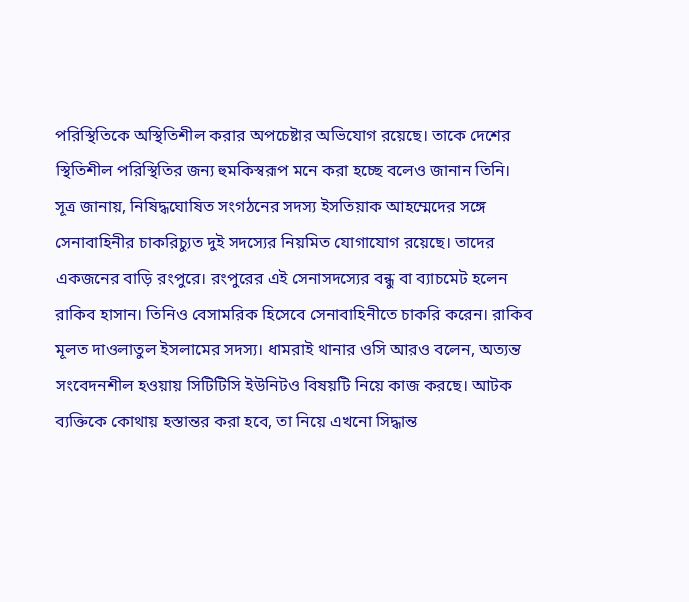পরিস্থিতিকে অস্থিতিশীল করার অপচেষ্টার অভিযোগ রয়েছে। তাকে দেশের স্থিতিশীল পরিস্থিতির জন্য হুমকিস্বরূপ মনে করা হচ্ছে বলেও জানান তিনি।
সূত্র জানায়, নিষিদ্ধঘোষিত সংগঠনের সদস্য ইসতিয়াক আহম্মেদের সঙ্গে সেনাবাহিনীর চাকরিচ্যুত দুই সদস্যের নিয়মিত যোগাযোগ রয়েছে। তাদের একজনের বাড়ি রংপুরে। রংপুরের এই সেনাসদস্যের বন্ধু বা ব্যাচমেট হলেন রাকিব হাসান। তিনিও বেসামরিক হিসেবে সেনাবাহিনীতে চাকরি করেন। রাকিব মূলত দাওলাতুল ইসলামের সদস্য। ধামরাই থানার ওসি আরও বলেন, অত্যন্ত সংবেদনশীল হওয়ায় সিটিটিসি ইউনিটও বিষয়টি নিয়ে কাজ করছে। আটক ব্যক্তিকে কোথায় হস্তান্তর করা হবে, তা নিয়ে এখনো সিদ্ধান্ত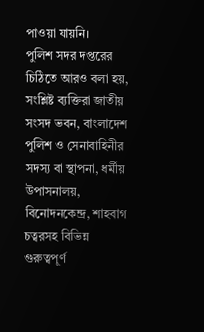পাওয়া যায়নি।
পুলিশ সদর দপ্তরের চিঠিতে আরও বলা হয়, সংশ্লিষ্ট ব্যক্তিরা জাতীয় সংসদ ভবন, বাংলাদেশ পুলিশ ও সেনাবাহিনীর সদস্য বা স্থাপনা, ধর্মীয় উপাসনালয়, বিনোদনকেন্দ্র, শাহবাগ চত্বরসহ বিভিন্ন গুরুত্বপূর্ণ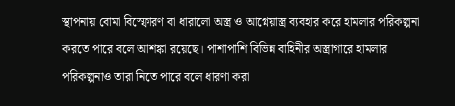স্থাপনায় বোমা বিস্ফোরণ বা ধারালো অস্ত্র ও আগ্নেয়াস্ত্র ব্যবহার করে হামলার পরিকল্পনা করতে পারে বলে আশঙ্কা রয়েছে। পাশাপাশি বিভিন্ন বাহিনীর অস্ত্রাগারে হামলার পরিকল্পনাও তারা নিতে পারে বলে ধারণা করা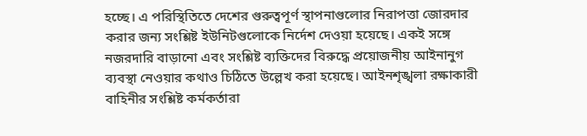হচ্ছে। এ পরিস্থিতিতে দেশের গুরুত্বপূর্ণ স্থাপনাগুলোর নিরাপত্তা জোরদার করার জন্য সংশ্লিষ্ট ইউনিটগুলোকে নির্দেশ দেওয়া হয়েছে। একই সঙ্গে নজরদারি বাড়ানো এবং সংশ্লিষ্ট ব্যক্তিদের বিরুদ্ধে প্রয়োজনীয় আইনানুগ ব্যবস্থা নেওয়ার কথাও চিঠিতে উল্লেখ করা হয়েছে। আইনশৃঙ্খলা রক্ষাকারী বাহিনীর সংশ্লিষ্ট কর্মকর্তারা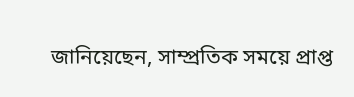জানিয়েছেন, সাম্প্রতিক সময়ে প্রাপ্ত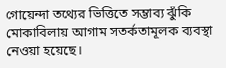গোয়েন্দা তথ্যের ভিত্তিতে সম্ভাব্য ঝুঁকি মোকাবিলায় আগাম সতর্কতামূলক ব্যবস্থা নেওয়া হয়েছে।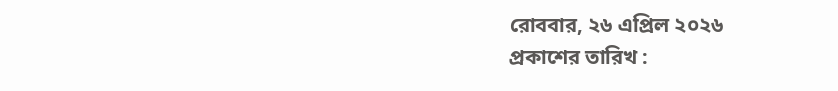রোববার, ২৬ এপ্রিল ২০২৬
প্রকাশের তারিখ :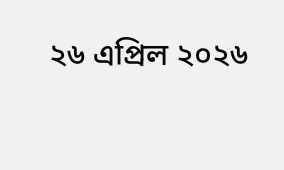২৬ এপ্রিল ২০২৬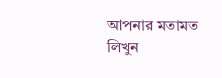আপনার মতামত লিখুন